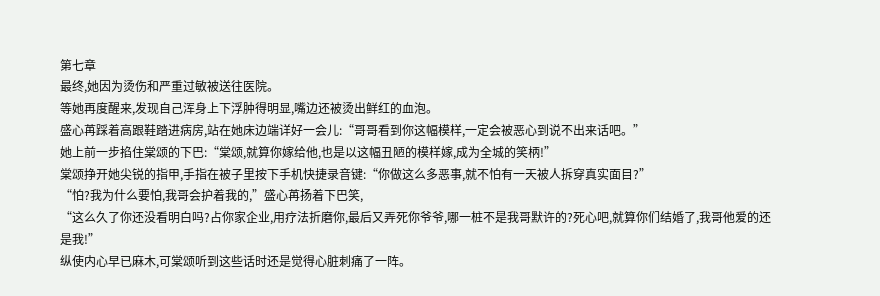第七章
最终,她因为烫伤和严重过敏被送往医院。
等她再度醒来,发现自己浑身上下浮肿得明显,嘴边还被烫出鲜红的血泡。
盛心苒踩着高跟鞋踏进病房,站在她床边端详好一会儿:“哥哥看到你这幅模样,一定会被恶心到说不出来话吧。”
她上前一步掐住棠颂的下巴:“棠颂,就算你嫁给他,也是以这幅丑陋的模样嫁,成为全城的笑柄!”
棠颂挣开她尖锐的指甲,手指在被子里按下手机快捷录音键:“你做这么多恶事,就不怕有一天被人拆穿真实面目?”
“怕?我为什么要怕,我哥会护着我的,”盛心苒扬着下巴笑,
“这么久了你还没看明白吗?占你家企业,用疗法折磨你,最后又弄死你爷爷,哪一桩不是我哥默许的?死心吧,就算你们结婚了,我哥他爱的还是我!”
纵使内心早已麻木,可棠颂听到这些话时还是觉得心脏刺痛了一阵。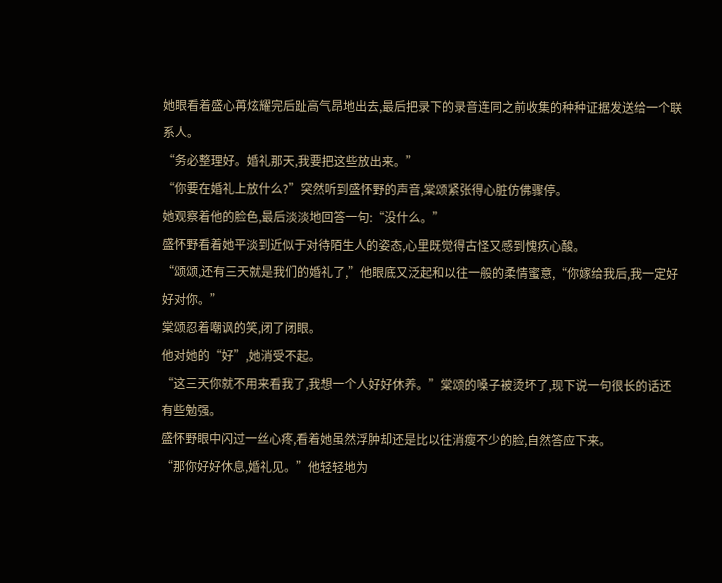她眼看着盛心苒炫耀完后趾高气昂地出去,最后把录下的录音连同之前收集的种种证据发送给一个联系人。
“务必整理好。婚礼那天,我要把这些放出来。”
“你要在婚礼上放什么?”突然听到盛怀野的声音,棠颂紧张得心脏仿佛骤停。
她观察着他的脸色,最后淡淡地回答一句:“没什么。”
盛怀野看着她平淡到近似于对待陌生人的姿态,心里既觉得古怪又感到愧疚心酸。
“颂颂,还有三天就是我们的婚礼了,”他眼底又泛起和以往一般的柔情蜜意,“你嫁给我后,我一定好好对你。”
棠颂忍着嘲讽的笑,闭了闭眼。
他对她的“好”,她消受不起。
“这三天你就不用来看我了,我想一个人好好休养。”棠颂的嗓子被烫坏了,现下说一句很长的话还有些勉强。
盛怀野眼中闪过一丝心疼,看着她虽然浮肿却还是比以往消瘦不少的脸,自然答应下来。
“那你好好休息,婚礼见。”他轻轻地为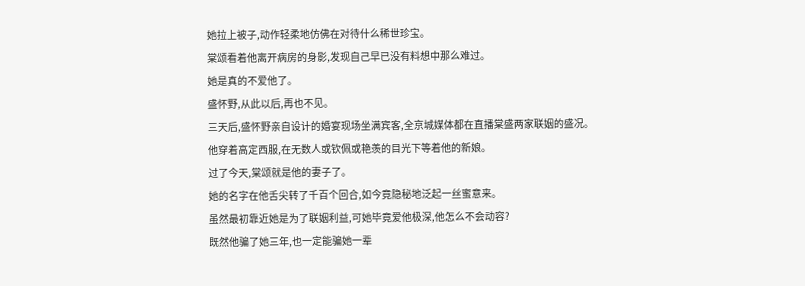她拉上被子,动作轻柔地仿佛在对待什么稀世珍宝。
棠颂看着他离开病房的身影,发现自己早已没有料想中那么难过。
她是真的不爱他了。
盛怀野,从此以后,再也不见。
三天后,盛怀野亲自设计的婚宴现场坐满宾客,全京城媒体都在直播棠盛两家联姻的盛况。
他穿着高定西服,在无数人或钦佩或艳羡的目光下等着他的新娘。
过了今天,棠颂就是他的妻子了。
她的名字在他舌尖转了千百个回合,如今竟隐秘地泛起一丝蜜意来。
虽然最初靠近她是为了联姻利益,可她毕竟爱他极深,他怎么不会动容?
既然他骗了她三年,也一定能骗她一辈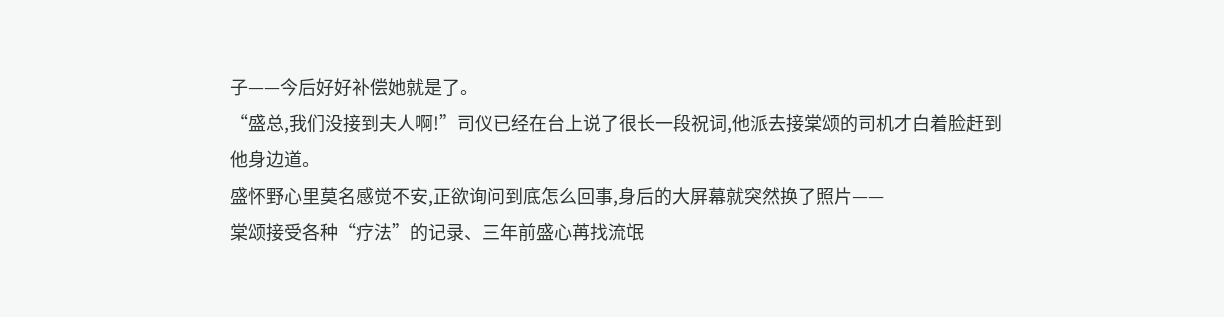子——今后好好补偿她就是了。
“盛总,我们没接到夫人啊!”司仪已经在台上说了很长一段祝词,他派去接棠颂的司机才白着脸赶到他身边道。
盛怀野心里莫名感觉不安,正欲询问到底怎么回事,身后的大屏幕就突然换了照片——
棠颂接受各种“疗法”的记录、三年前盛心苒找流氓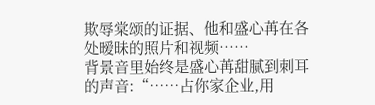欺辱棠颂的证据、他和盛心苒在各处暧昧的照片和视频……
背景音里始终是盛心苒甜腻到刺耳的声音:“……占你家企业,用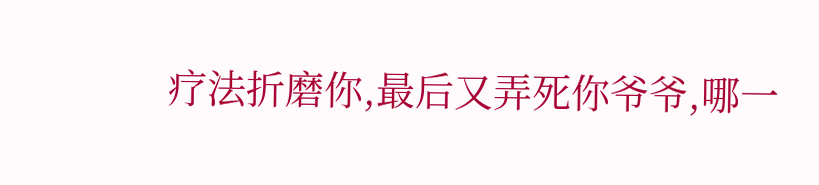疗法折磨你,最后又弄死你爷爷,哪一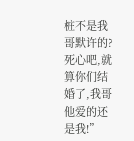桩不是我哥默许的?死心吧,就算你们结婚了,我哥他爱的还是我!”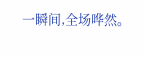一瞬间,全场哗然。